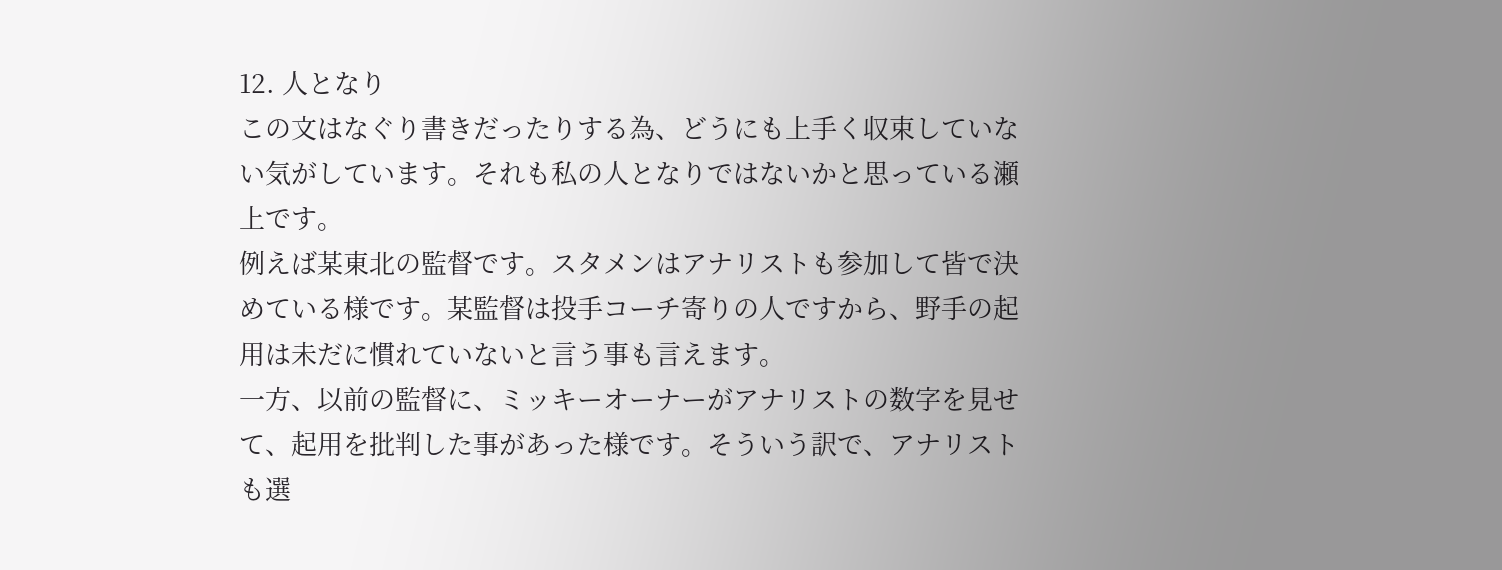12. 人となり
この文はなぐり書きだったりする為、どうにも上手く収束していない気がしています。それも私の人となりではないかと思っている瀬上です。
例えば某東北の監督です。スタメンはアナリストも参加して皆で決めている様です。某監督は投手コーチ寄りの人ですから、野手の起用は未だに慣れていないと言う事も言えます。
一方、以前の監督に、ミッキーオーナーがアナリストの数字を見せて、起用を批判した事があった様です。そういう訳で、アナリストも選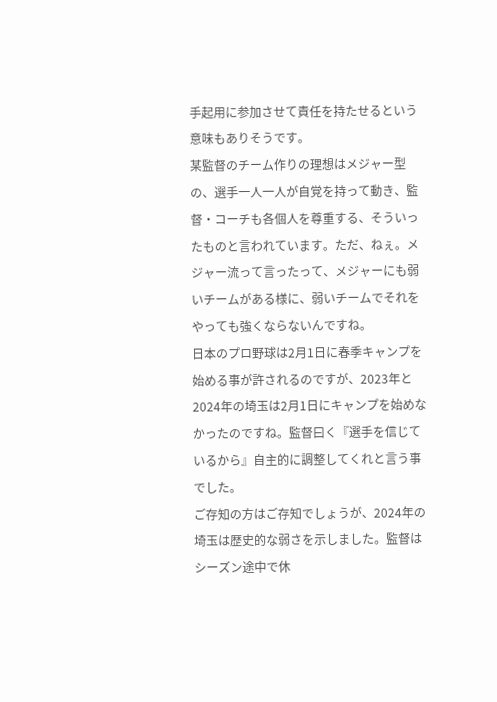手起用に参加させて責任を持たせるという意味もありそうです。
某監督のチーム作りの理想はメジャー型の、選手一人一人が自覚を持って動き、監督・コーチも各個人を尊重する、そういったものと言われています。ただ、ねぇ。メジャー流って言ったって、メジャーにも弱いチームがある様に、弱いチームでそれをやっても強くならないんですね。
日本のプロ野球は2月1日に春季キャンプを始める事が許されるのですが、2023年と2024年の埼玉は2月1日にキャンプを始めなかったのですね。監督曰く『選手を信じているから』自主的に調整してくれと言う事でした。
ご存知の方はご存知でしょうが、2024年の埼玉は歴史的な弱さを示しました。監督はシーズン途中で休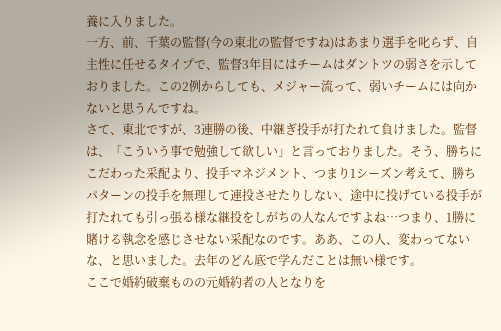養に入りました。
一方、前、千葉の監督(今の東北の監督ですね)はあまり選手を叱らず、自主性に任せるタイプで、監督3年目にはチームはダントツの弱さを示しておりました。この2例からしても、メジャー流って、弱いチームには向かないと思うんですね。
さて、東北ですが、3連勝の後、中継ぎ投手が打たれて負けました。監督は、「こういう事で勉強して欲しい」と言っておりました。そう、勝ちにこだわった采配より、投手マネジメント、つまり1シーズン考えて、勝ちパターンの投手を無理して連投させたりしない、途中に投げている投手が打たれても引っ張る様な継投をしがちの人なんですよね…つまり、1勝に賭ける執念を感じさせない采配なのです。ああ、この人、変わってないな、と思いました。去年のどん底で学んだことは無い様です。
ここで婚約破棄ものの元婚約者の人となりを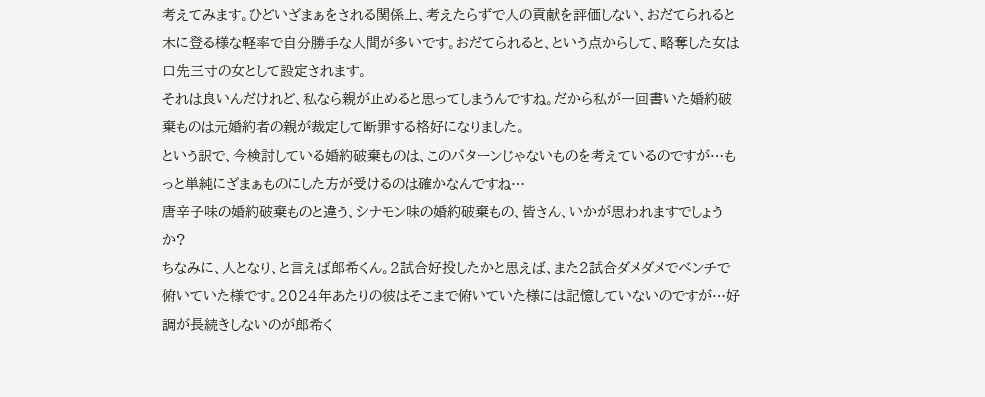考えてみます。ひどいざまぁをされる関係上、考えたらずで人の貢献を評価しない、おだてられると木に登る様な軽率で自分勝手な人間が多いです。おだてられると、という点からして、略奪した女は口先三寸の女として設定されます。
それは良いんだけれど、私なら親が止めると思ってしまうんですね。だから私が一回書いた婚約破棄ものは元婚約者の親が裁定して断罪する格好になりました。
という訳で、今検討している婚約破棄ものは、このパターンじゃないものを考えているのですが…もっと単純にざまぁものにした方が受けるのは確かなんですね…
唐辛子味の婚約破棄ものと違う、シナモン味の婚約破棄もの、皆さん、いかが思われますでしょうか?
ちなみに、人となり、と言えば郎希くん。2試合好投したかと思えば、また2試合ダメダメでベンチで俯いていた様です。2024年あたりの彼はそこまで俯いていた様には記憶していないのですが…好調が長続きしないのが郎希く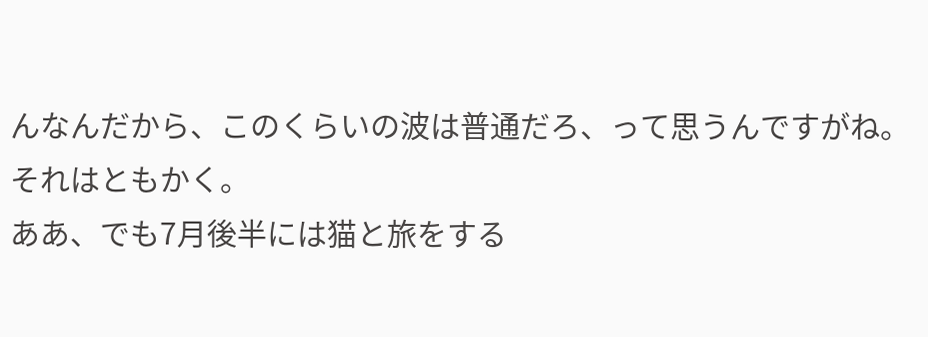んなんだから、このくらいの波は普通だろ、って思うんですがね。
それはともかく。
ああ、でも7月後半には猫と旅をする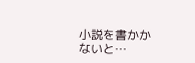小説を書かかないと…